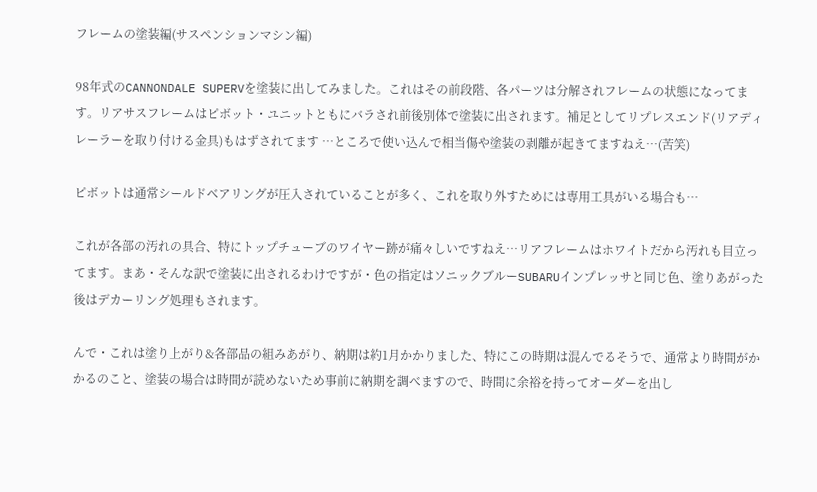フレームの塗装編(サスペンションマシン編)

98年式のCANNONDALE SUPERVを塗装に出してみました。これはその前段階、各パーツは分解されフレームの状態になってます。リアサスフレームはピボット・ユニットともにバラされ前後別体で塗装に出されます。補足としてリプレスエンド(リアディレーラーを取り付ける金具)もはずされてます …ところで使い込んで相当傷や塗装の剥離が起きてますねえ…(苦笑)

ピボットは通常シールドベアリングが圧入されていることが多く、これを取り外すためには専用工具がいる場合も…

これが各部の汚れの具合、特にトップチューブのワイヤー跡が痛々しいですねえ…リアフレームはホワイトだから汚れも目立ってます。まあ・そんな訳で塗装に出されるわけですが・色の指定はソニックブルーSUBARUインプレッサと同じ色、塗りあがった後はデカーリング処理もされます。

んで・これは塗り上がり&各部品の組みあがり、納期は約1月かかりました、特にこの時期は混んでるそうで、通常より時間がかかるのこと、塗装の場合は時間が読めないため事前に納期を調べますので、時間に余裕を持ってオーダーを出し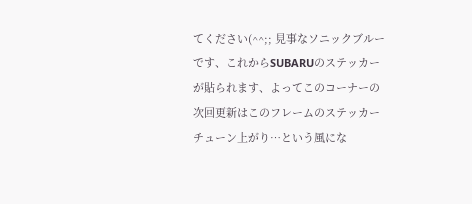てください(^^;; 見事なソニックブルーです、これからSUBARUのステッカーが貼られます、よってこのコーナーの次回更新はこのフレームのステッカーチューン上がり…という風にな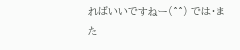ればいいですねー(^^) では・また